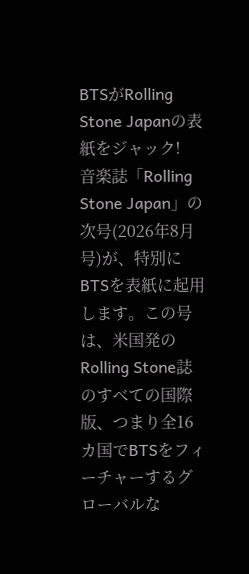BTSがRolling Stone Japanの表紙をジャック!
音楽誌「Rolling Stone Japan」の次号(2026年8月号)が、特別にBTSを表紙に起用します。この号は、米国発のRolling Stone誌のすべての国際版、つまり全16カ国でBTSをフィーチャーするグローバルな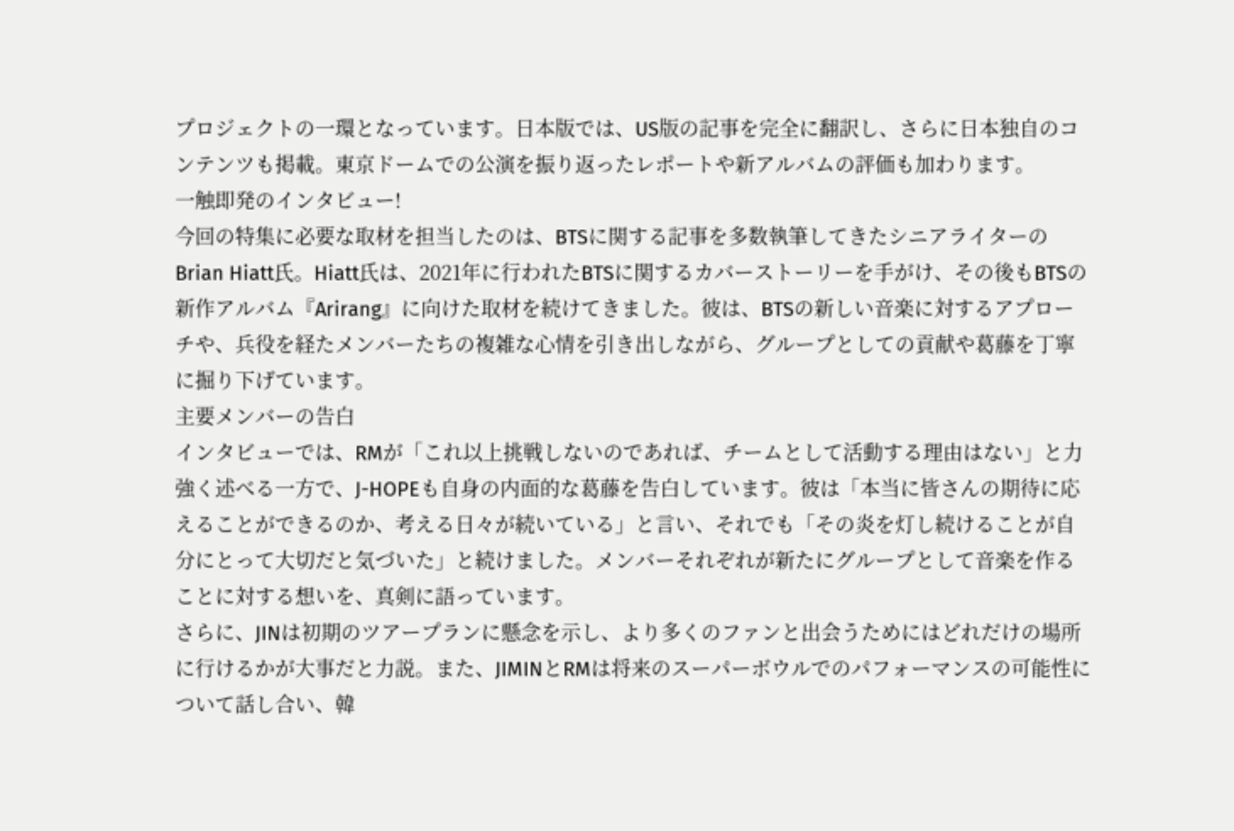プロジェクトの一環となっています。日本版では、US版の記事を完全に翻訳し、さらに日本独自のコンテンツも掲載。東京ドームでの公演を振り返ったレポートや新アルバムの評価も加わります。
一触即発のインタビュー!
今回の特集に必要な取材を担当したのは、BTSに関する記事を多数執筆してきたシニアライターのBrian Hiatt氏。Hiatt氏は、2021年に行われたBTSに関するカバーストーリーを手がけ、その後もBTSの新作アルバム『Arirang』に向けた取材を続けてきました。彼は、BTSの新しい音楽に対するアプローチや、兵役を経たメンバーたちの複雑な心情を引き出しながら、グループとしての貢献や葛藤を丁寧に掘り下げています。
主要メンバーの告白
インタビューでは、RMが「これ以上挑戦しないのであれば、チームとして活動する理由はない」と力強く述べる一方で、J-HOPEも自身の内面的な葛藤を告白しています。彼は「本当に皆さんの期待に応えることができるのか、考える日々が続いている」と言い、それでも「その炎を灯し続けることが自分にとって大切だと気づいた」と続けました。メンバーそれぞれが新たにグループとして音楽を作ることに対する想いを、真剣に語っています。
さらに、JINは初期のツアープランに懸念を示し、より多くのファンと出会うためにはどれだけの場所に行けるかが大事だと力説。また、JIMINとRMは将来のスーパーボウルでのパフォーマンスの可能性について話し合い、韓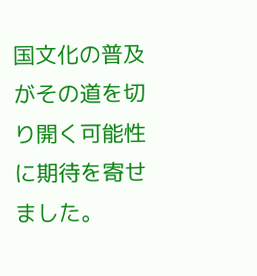国文化の普及がその道を切り開く可能性に期待を寄せました。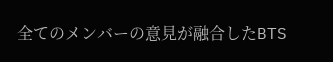全てのメンバーの意見が融合したBTS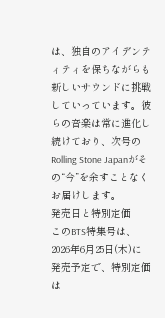は、独自のアイデンティティを保ちながらも新しいサウンドに挑戦していっています。彼らの音楽は常に進化し続けており、次号のRolling Stone Japanがその“今”を余すことなくお届けします。
発売日と特別定価
このBTS特集号は、2026年6月25日(木)に発売予定で、特別定価は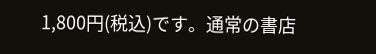1,800円(税込)です。通常の書店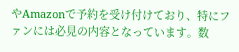やAmazonで予約を受け付けており、特にファンには必見の内容となっています。数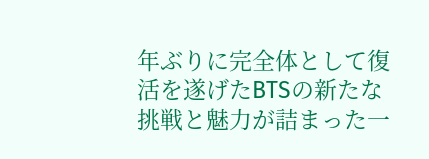年ぶりに完全体として復活を遂げたBTSの新たな挑戦と魅力が詰まった一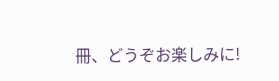冊、どうぞお楽しみに!